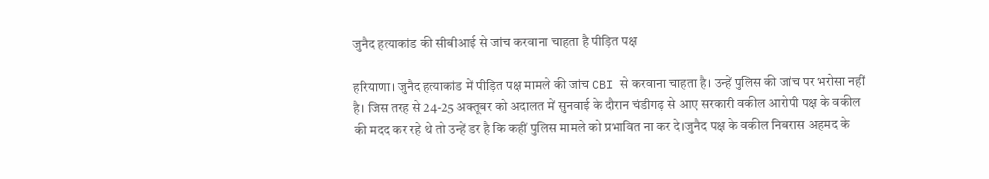जुनैद हत्याकांड की सीबीआई से जांच करवाना चाहता है पीड़ित पक्ष

हरियाणा। जुनैद हत्याकांड में पीड़ित पक्ष मामले की जांच CBI से करवाना चाहता है। उन्हें पुलिस की जांच पर भरोसा नहीं है। जिस तरह से 24-25 अक्तूबर को अदालत में सुनवाई के दौरान चंडीगढ़ से आए सरकारी वकील आरोपी पक्ष के वकील की मदद कर रहे थे तो उन्हें डर है कि कहीं पुलिस मामले को प्रभावित ना कर दे।जुनैद पक्ष के वकील निबरास अहमद के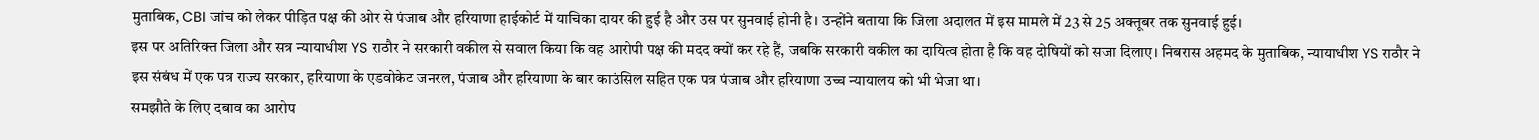मुताबिक, CBI जांच को लेकर पीड़ित पक्ष की ओर से पंजाब और हरियाणा हाईकोर्ट में याचिका दायर की हुई है और उस पर सुनवाई होनी है। उन्होंने बताया कि जिला अदालत में इस मामले में 23 से 25 अक्तूबर तक सुनवाई हुई।
इस पर अतिरिक्त जिला और सत्र न्यायाधीश YS राठौर ने सरकारी वकील से सवाल किया कि वह आरोपी पक्ष की मदद क्यों कर रहे हैं, जबकि सरकारी वकील का दायित्व होता है कि वह दोषियों को सजा दिलाए। निबरास अहमद के मुताबिक, न्यायाधीश YS राठौर ने इस संबंध में एक पत्र राज्य सरकार, हरियाणा के एडवोकेट जनरल, पंजाब और हरियाणा के बार काउंसिल सहित एक पत्र पंजाब और हरियाणा उच्च न्यायालय को भी भेजा था।
समझौते के लिए दबाव का आरोप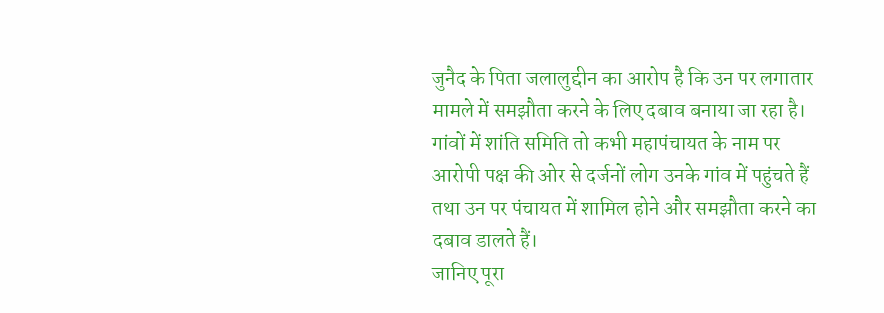जुनैद के पिता जलालुद्दीन का आरोप है कि उन पर लगातार मामले में समझौता करने के लिए दबाव बनाया जा रहा है। गांवों में शांति समिति तो कभी महापंचायत के नाम पर आरोपी पक्ष की ओर से दर्जनों लोग उनके गांव में पहुंचते हैं तथा उन पर पंचायत में शामिल होने और समझौता करने का दबाव डालते हैं।
जानिए पूरा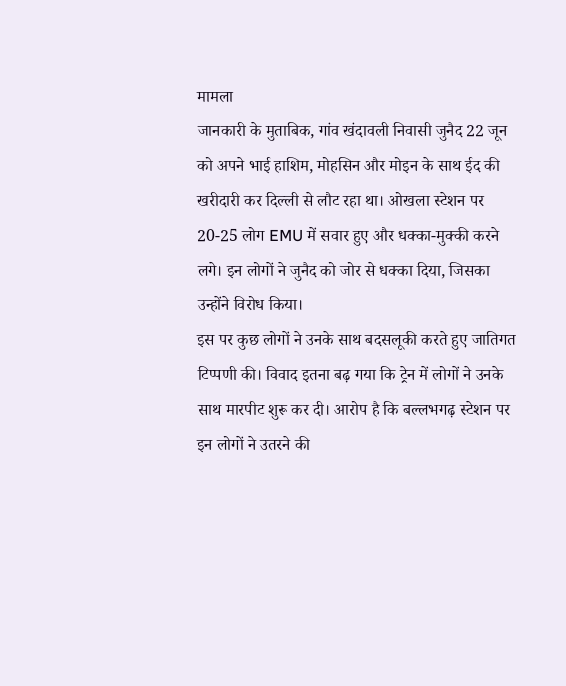मामला
जानकारी के मुताबिक, गांव खंदावली निवासी जुनैद 22 जून को अपने भाई हाशिम, मोहसिन और मोइन के साथ ईद की खरीदारी कर दिल्ली से लौट रहा था। ओखला स्टेशन पर 20-25 लोग EMU में सवार हुए और धक्का-मुक्की करने लगे। इन लोगों ने जुनैद को जोर से धक्का दिया, जिसका उन्होंने विरोध किया।
इस पर कुछ लोगों ने उनके साथ बदसलूकी करते हुए जातिगत टिप्पणी की। विवाद इतना बढ़ गया कि ट्रेन में लोगों ने उनके साथ मारपीट शुरू कर दी। आरोप है कि बल्लभगढ़ स्टेशन पर इन लोगों ने उतरने की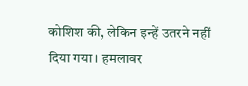कोशिश की, लेकिन इन्हें उतरने नहीं दिया गया। हमलावर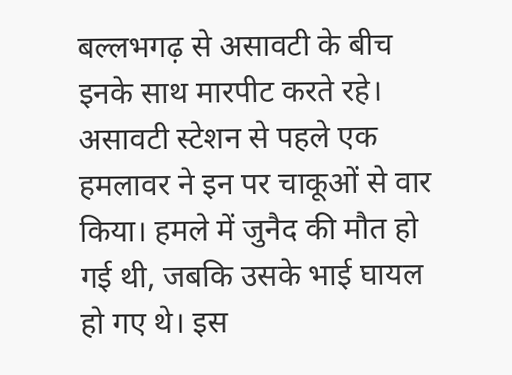बल्लभगढ़ से असावटी के बीच इनके साथ मारपीट करते रहे। असावटी स्टेशन से पहले एक हमलावर ने इन पर चाकूओं से वार किया। हमले में जुनैद की मौत हो गई थी, जबकि उसके भाई घायल हो गए थे। इस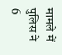मामले में पुलिस ने 6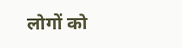लोगों को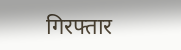गिरफ्तार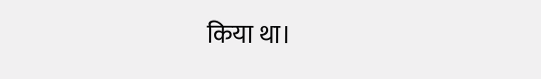किया था।